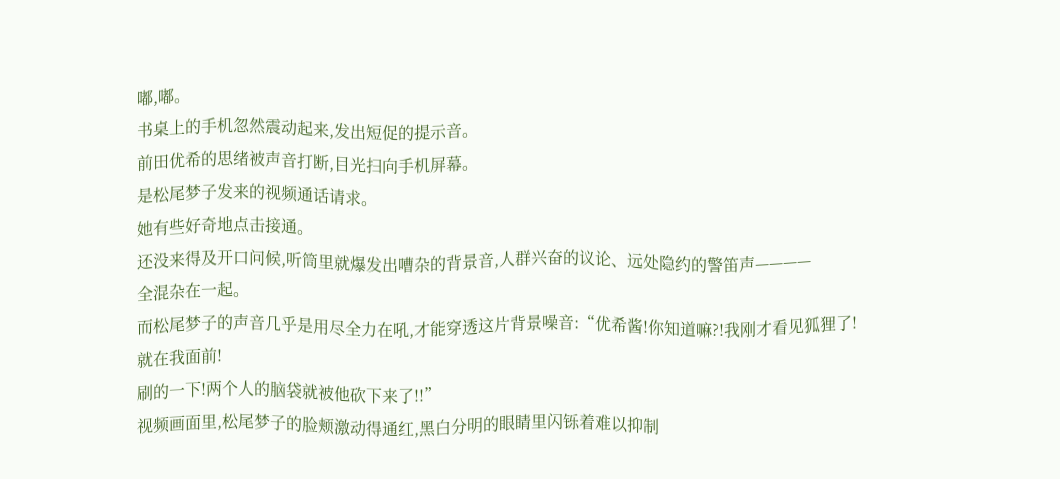嘟,嘟。
书桌上的手机忽然震动起来,发出短促的提示音。
前田优希的思绪被声音打断,目光扫向手机屏幕。
是松尾梦子发来的视频通话请求。
她有些好奇地点击接通。
还没来得及开口问候,听筒里就爆发出嘈杂的背景音,人群兴奋的议论、远处隐约的警笛声————
全混杂在一起。
而松尾梦子的声音几乎是用尽全力在吼,才能穿透这片背景噪音:“优希酱!你知道嘛?!我刚才看见狐狸了!就在我面前!
刷的一下!两个人的脑袋就被他砍下来了!!”
视频画面里,松尾梦子的脸颊激动得通红,黑白分明的眼睛里闪铄着难以抑制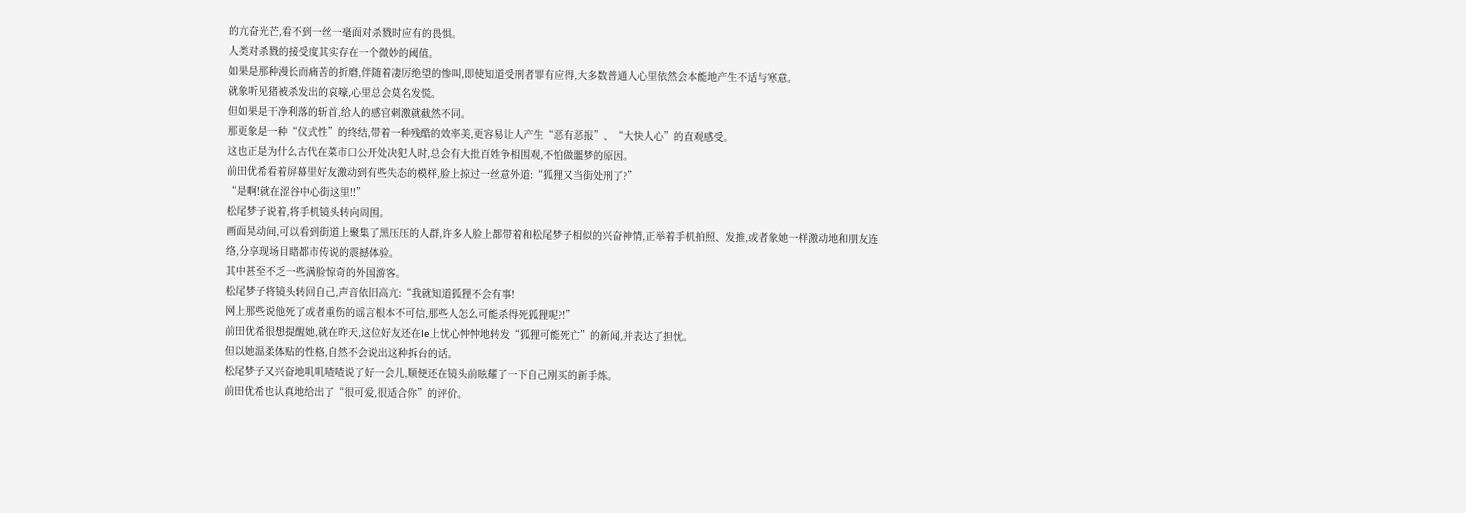的亢奋光芒,看不到一丝一毫面对杀戮时应有的畏惧。
人类对杀戮的接受度其实存在一个微妙的阈值。
如果是那种漫长而痛苦的折磨,伴随着凄厉绝望的惨叫,即使知道受刑者罪有应得,大多数普通人心里依然会本能地产生不适与寒意。
就象听见猪被杀发出的哀嚎,心里总会莫名发慌。
但如果是干净利落的斩首,给人的感官刺激就截然不同。
那更象是一种“仪式性”的终结,带着一种残酷的效率美,更容易让人产生“恶有恶报”、“大快人心”的直观感受。
这也正是为什么古代在菜市口公开处决犯人时,总会有大批百姓争相围观,不怕做噩梦的原因。
前田优希看着屏幕里好友激动到有些失态的模样,脸上掠过一丝意外道:“狐狸又当街处刑了?”
“是啊!就在涩谷中心街这里!!”
松尾梦子说着,将手机镜头转向周围。
画面晃动间,可以看到街道上聚集了黑压压的人群,许多人脸上都带着和松尾梦子相似的兴奋神情,正举着手机拍照、发推,或者象她一样激动地和朋友连络,分享现场目睹都市传说的震撼体验。
其中甚至不乏一些满脸惊奇的外国游客。
松尾梦子将镜头转回自己,声音依旧高亢:“我就知道狐狸不会有事!
网上那些说他死了或者重伤的谣言根本不可信,那些人怎么可能杀得死狐狸呢?!”
前田优希很想提醒她,就在昨天,这位好友还在le上忧心忡忡地转发“狐狸可能死亡”的新闻,并表达了担忧。
但以她温柔体贴的性格,自然不会说出这种拆台的话。
松尾梦子又兴奋地叽叽喳喳说了好一会儿,顺便还在镜头前眩耀了一下自己刚买的新手炼。
前田优希也认真地给出了“很可爱,很适合你”的评价。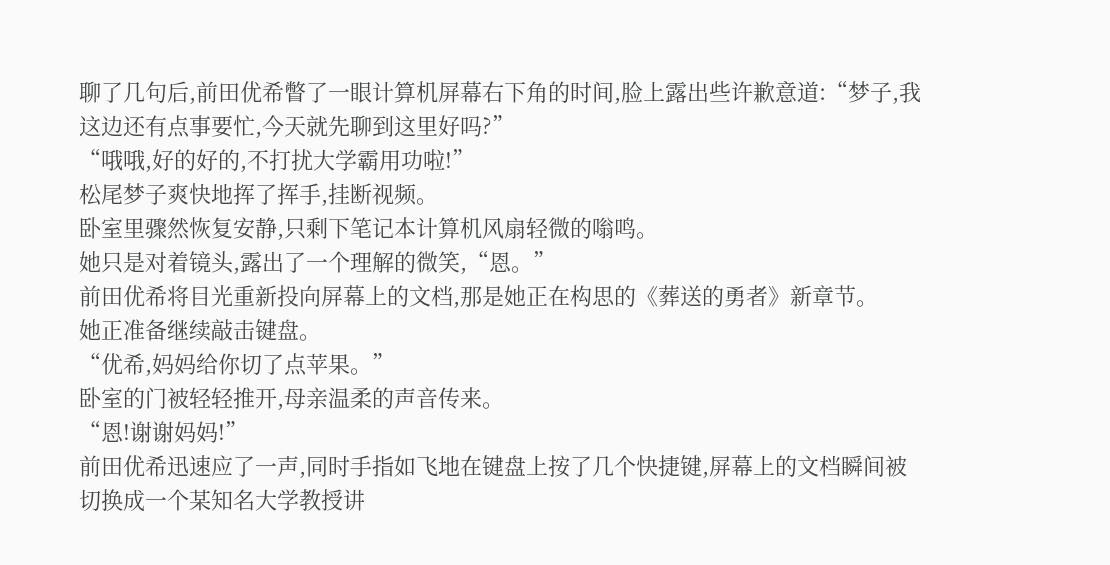聊了几句后,前田优希瞥了一眼计算机屏幕右下角的时间,脸上露出些许歉意道:“梦子,我这边还有点事要忙,今天就先聊到这里好吗?”
“哦哦,好的好的,不打扰大学霸用功啦!”
松尾梦子爽快地挥了挥手,挂断视频。
卧室里骤然恢复安静,只剩下笔记本计算机风扇轻微的嗡鸣。
她只是对着镜头,露出了一个理解的微笑,“恩。”
前田优希将目光重新投向屏幕上的文档,那是她正在构思的《葬送的勇者》新章节。
她正准备继续敲击键盘。
“优希,妈妈给你切了点苹果。”
卧室的门被轻轻推开,母亲温柔的声音传来。
“恩!谢谢妈妈!”
前田优希迅速应了一声,同时手指如飞地在键盘上按了几个快捷键,屏幕上的文档瞬间被切换成一个某知名大学教授讲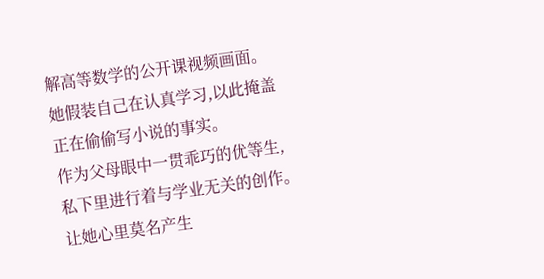解高等数学的公开课视频画面。
她假装自己在认真学习,以此掩盖正在偷偷写小说的事实。
作为父母眼中一贯乖巧的优等生,私下里进行着与学业无关的创作。
让她心里莫名产生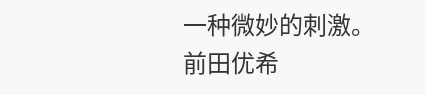一种微妙的刺激。
前田优希